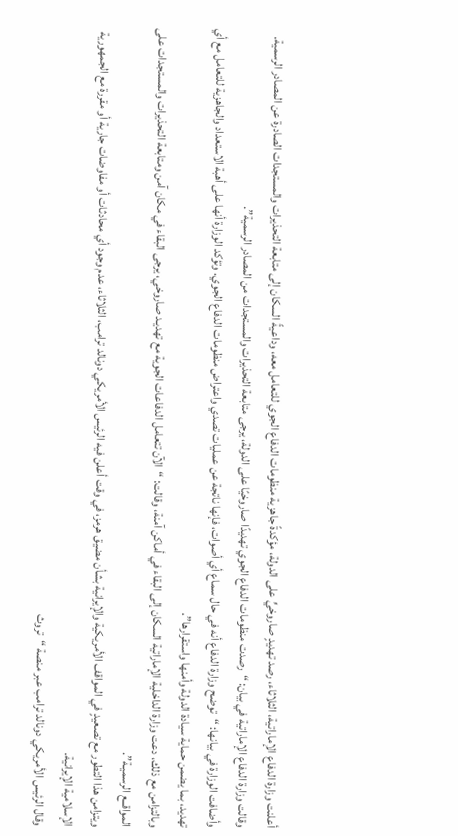أعلنت وزارة الدفاع الإماراتية، الثلاثاء، رصد تهديدٍ صاروخيٍّ على الدولة، مؤكدةً جاهزية منظومات الدفاع الجوي للتعامل معه، وداعيةً السكان إلى متابعة التحذيرات والمستجدات الصادرة عن المصادر الرسمية.
وقالت وزارة الدفاع الإماراتية في بيان: “رصدت منظومات الدفاع الجوي تهديدًا صاروخيًا على الدولة، يرجى متابعة التحذيرات والمستجدات من المصادر الرسمية”.
وأضافت الوزارة في بيانها: “توضح وزارة الدفاع أنه في حال سماع أي أصوات، فإنها ناتجة عن عمليات تصدي واعتراض منظومات الدفاع الجوي. وتؤكد الوزارة أنها على أهبة الاستعداد والجاهزية للتعامل مع أي تهديد، بما يضمن حماية سيادة الدولة وأمنها واستقرارها”.
وبالتزامن مع ذلك، دعت وزارة الداخلية الإماراتية السكان إلى البقاء في أماكن آمنة، وقالت: “الآن تتعامل الدفاعات الجوية مع تهديـد صاروخي، يرجى البقاء في مكان آمن ومتابعة التحذيرات والمستجدات على المواقــع الرسميـة”.
ويتزامن هذا التطور مع تصعيدٍ في المواقف الأمريكية والإيرانية بشأن مضيق هرمز، في وقت أعلن فيه الرئيس الأمريكي دونالد ترامب، الثلاثاء، عدم وجود أي محادثات أو مفاوضات جارية أو مقررة مع الجمهورية الإسلامية الإيرانية.
وقال الرئيس الأمريكي دونالد ترامب عبر منصة “تروث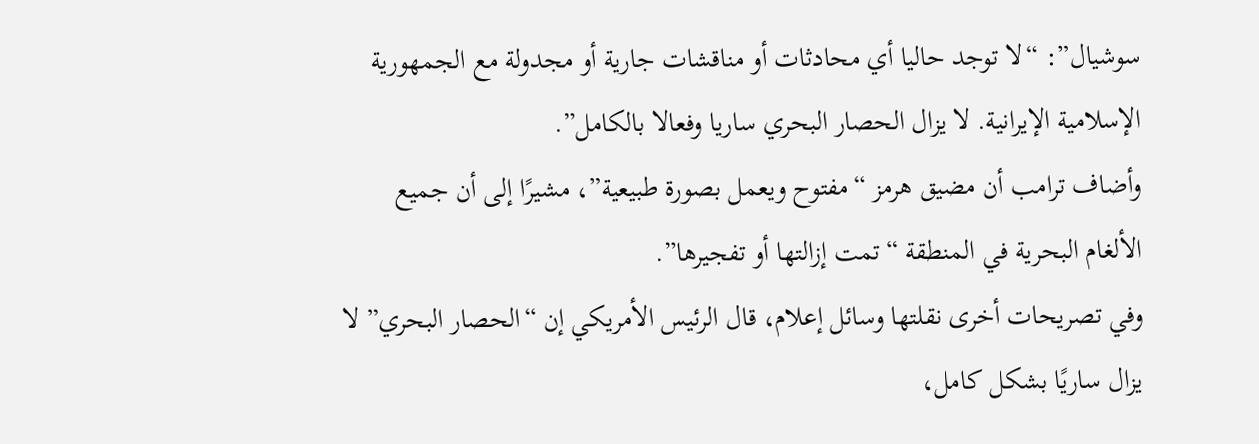سوشيال”: “لا توجد حاليا أي محادثات أو مناقشات جارية أو مجدولة مع الجمهورية الإسلامية الإيرانية. لا يزال الحصار البحري ساريا وفعالا بالكامل”.
وأضاف ترامب أن مضيق هرمز “مفتوح ويعمل بصورة طبيعية”، مشيرًا إلى أن جميع الألغام البحرية في المنطقة “تمت إزالتها أو تفجيرها”.
وفي تصريحات أخرى نقلتها وسائل إعلام، قال الرئيس الأمريكي إن “الحصار البحري” لا يزال ساريًا بشكل كامل،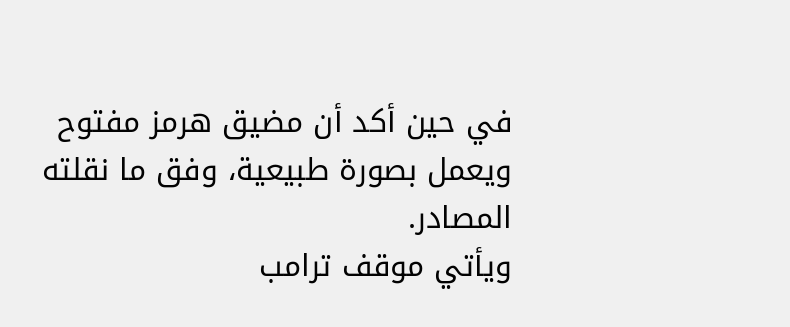في حين أكد أن مضيق هرمز مفتوح ويعمل بصورة طبيعية، وفق ما نقلته المصادر.
ويأتي موقف ترامب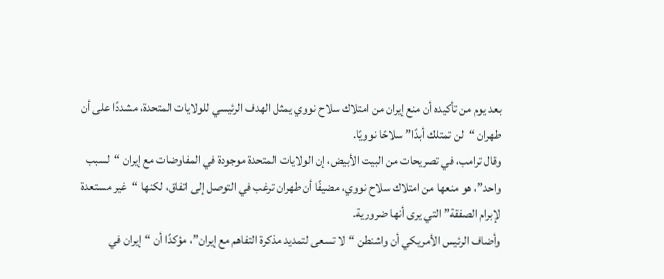بعد يوم من تأكيده أن منع إيران من امتلاك سلاح نووي يمثل الهدف الرئيسي للولايات المتحدة، مشددًا على أن طهران “لن تمتلك أبدًا” سلاحًا نوويًا.
وقال ترامب، في تصريحات من البيت الأبيض، إن الولايات المتحدة موجودة في المفاوضات مع إيران “لسبب واحد”، هو منعها من امتلاك سلاح نووي، مضيفًا أن طهران ترغب في التوصل إلى اتفاق، لكنها “غير مستعدة لإبرام الصفقة” التي يرى أنها ضرورية.
وأضاف الرئيس الأمريكي أن واشنطن “لا تسعى لتمديد مذكرة التفاهم مع إيران”، مؤكدًا أن “إيران في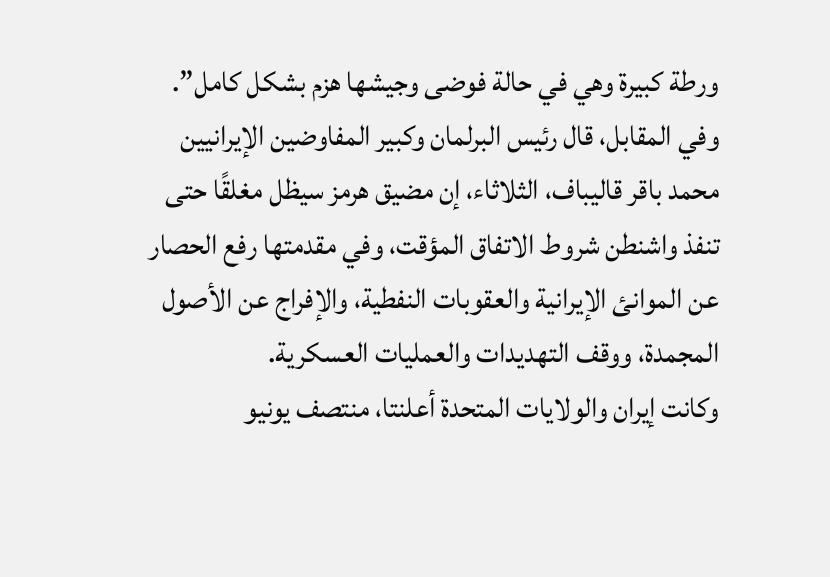ورطة كبيرة وهي في حالة فوضى وجيشها هزم بشكل كامل”.
وفي المقابل، قال رئيس البرلمان وكبير المفاوضين الإيرانيين محمد باقر قاليباف، الثلاثاء، إن مضيق هرمز سيظل مغلقًا حتى تنفذ واشنطن شروط الاتفاق المؤقت، وفي مقدمتها رفع الحصار عن الموانئ الإيرانية والعقوبات النفطية، والإفراج عن الأصول المجمدة، ووقف التهديدات والعمليات العسكرية.
وكانت إيران والولايات المتحدة أعلنتا، منتصف يونيو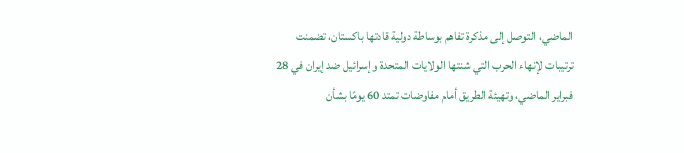الماضي، التوصل إلى مذكرة تفاهم بوساطة دولية قادتها باكستان، تضمنت ترتيبات لإنهاء الحرب التي شنتها الولايات المتحدة وإسرائيل ضد إيران في 28 فبراير الماضي، وتهيئة الطريق أمام مفاوضات تمتد 60 يومًا بشأن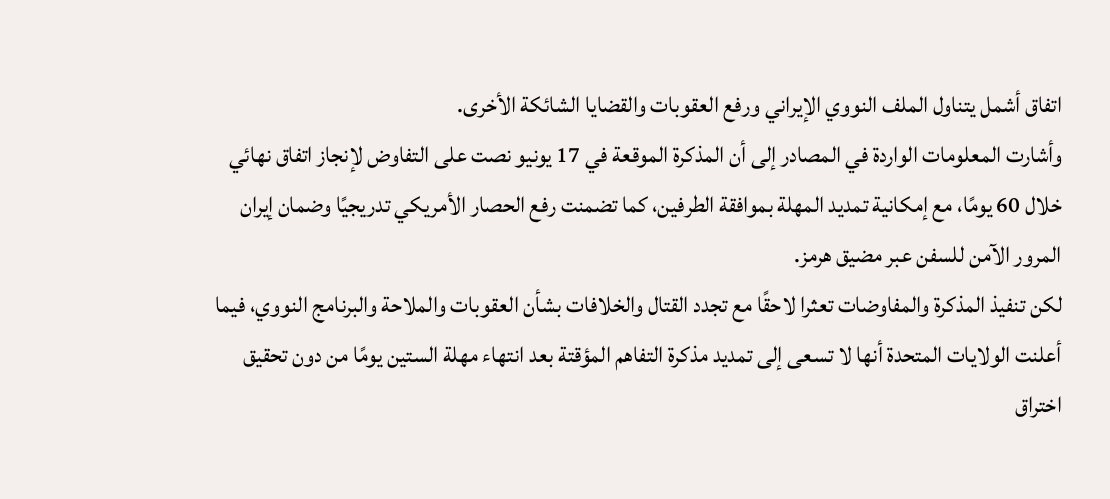اتفاق أشمل يتناول الملف النووي الإيراني ورفع العقوبات والقضايا الشائكة الأخرى.
وأشارت المعلومات الواردة في المصادر إلى أن المذكرة الموقعة في 17 يونيو نصت على التفاوض لإنجاز اتفاق نهائي خلال 60 يومًا، مع إمكانية تمديد المهلة بموافقة الطرفين، كما تضمنت رفع الحصار الأمريكي تدريجيًا وضمان إيران المرور الآمن للسفن عبر مضيق هرمز.
لكن تنفيذ المذكرة والمفاوضات تعثرا لاحقًا مع تجدد القتال والخلافات بشأن العقوبات والملاحة والبرنامج النووي، فيما أعلنت الولايات المتحدة أنها لا تسعى إلى تمديد مذكرة التفاهم المؤقتة بعد انتهاء مهلة الستين يومًا من دون تحقيق اختراق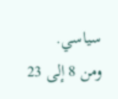سياسي.
ومن 8 إلى 23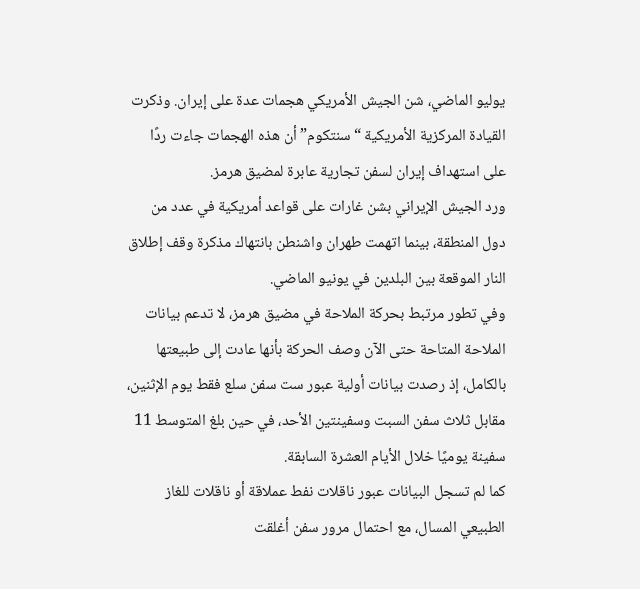يوليو الماضي، شن الجيش الأمريكي هجمات عدة على إيران. وذكرت القيادة المركزية الأمريكية “سنتكوم” أن هذه الهجمات جاءت ردًا على استهداف إيران لسفن تجارية عابرة لمضيق هرمز.
ورد الجيش الإيراني بشن غارات على قواعد أمريكية في عدد من دول المنطقة، بينما اتهمت طهران واشنطن بانتهاك مذكرة وقف إطلاق النار الموقعة بين البلدين في يونيو الماضي.
وفي تطور مرتبط بحركة الملاحة في مضيق هرمز، لا تدعم بيانات الملاحة المتاحة حتى الآن وصف الحركة بأنها عادت إلى طبيعتها بالكامل، إذ رصدت بيانات أولية عبور ست سفن سلع فقط يوم الإثنين، مقابل ثلاث سفن السبت وسفينتين الأحد، في حين بلغ المتوسط 11 سفينة يوميًا خلال الأيام العشرة السابقة.
كما لم تسجل البيانات عبور ناقلات نفط عملاقة أو ناقلات للغاز الطبيعي المسال، مع احتمال مرور سفن أغلقت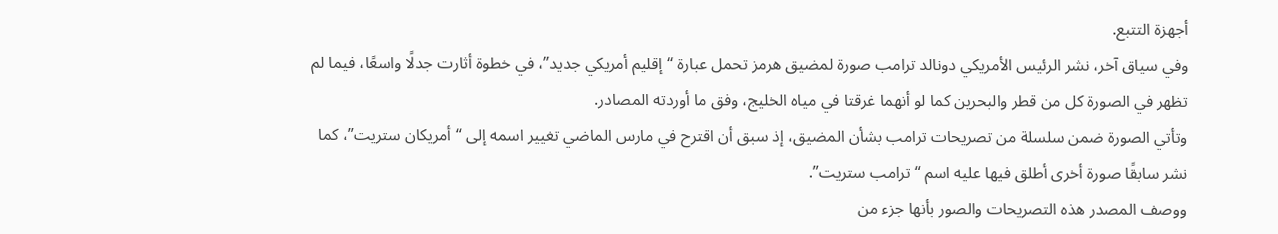أجهزة التتبع.
وفي سياق آخر، نشر الرئيس الأمريكي دونالد ترامب صورة لمضيق هرمز تحمل عبارة “إقليم أمريكي جديد”، في خطوة أثارت جدلًا واسعًا، فيما لم تظهر في الصورة كل من قطر والبحرين كما لو أنهما غرقتا في مياه الخليج، وفق ما أوردته المصادر.
وتأتي الصورة ضمن سلسلة من تصريحات ترامب بشأن المضيق، إذ سبق أن اقترح في مارس الماضي تغيير اسمه إلى “أمريكان ستريت”، كما نشر سابقًا صورة أخرى أطلق فيها عليه اسم “ترامب ستريت”.
ووصف المصدر هذه التصريحات والصور بأنها جزء من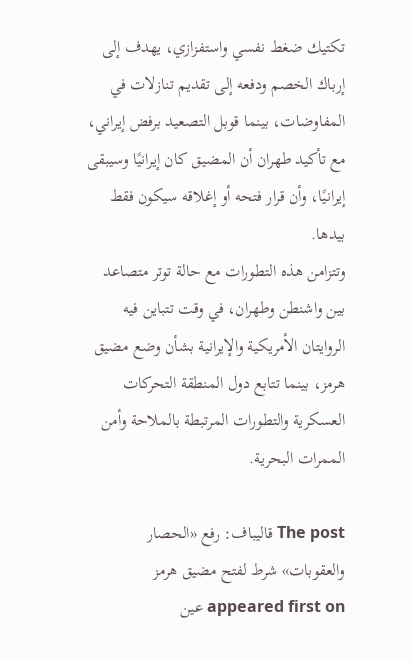تكتيك ضغط نفسي واستفزازي، يهدف إلى إرباك الخصم ودفعه إلى تقديم تنازلات في المفاوضات، بينما قوبل التصعيد برفض إيراني، مع تأكيد طهران أن المضيق كان إيرانيًا وسيبقى إيرانيًا، وأن قرار فتحه أو إغلاقه سيكون فقط بيدها.
وتتزامن هذه التطورات مع حالة توتر متصاعد بين واشنطن وطهران، في وقت تتباين فيه الروايتان الأمريكية والإيرانية بشأن وضع مضيق هرمز، بينما تتابع دول المنطقة التحركات العسكرية والتطورات المرتبطة بالملاحة وأمن الممرات البحرية.

The post قاليباف: رفع «الحصار والعقوبات» شرط لفتح مضيق هرمز appeared first on عين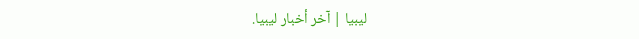ليبيا | آخر أخبار ليبيا.